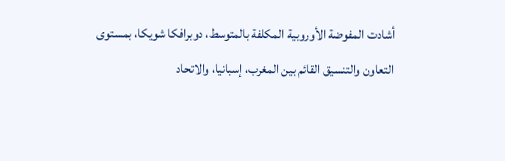أشادت المفوضة الأوروبية المكلفة بالمتوسط، دوبرافكا شويكا، بمستوى التعاون والتنسيق القائم بين المغرب، إسبانيا، والاتحاد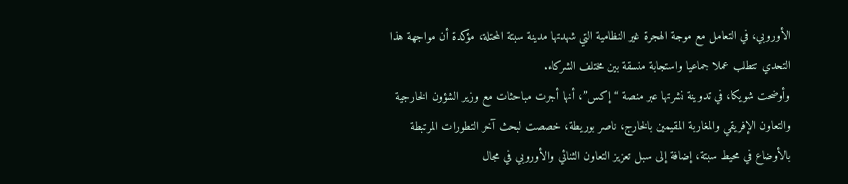الأوروبي، في التعامل مع موجة الهجرة غير النظامية التي شهدتها مدينة سبتة المحتلة، مؤكدة أن مواجهة هذا التحدي تتطلب عملا جماعيا واستجابة منسقة بين مختلف الشركاء.
وأوضحت شويكا، في تدوينة نشرتها عبر منصة “إكس”، أنها أجرت مباحثات مع وزير الشؤون الخارجية والتعاون الإفريقي والمغاربة المقيمين بالخارج، ناصر بوريطة، خصصت لبحث آخر التطورات المرتبطة بالأوضاع في محيط سبتة، إضافة إلى سبل تعزيز التعاون الثنائي والأوروبي في مجال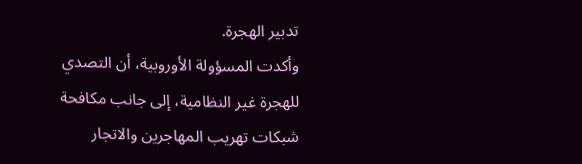تدبير الهجرة.
وأكدت المسؤولة الأوروبية، أن التصدي للهجرة غير النظامية، إلى جانب مكافحة شبكات تهريب المهاجرين والاتجار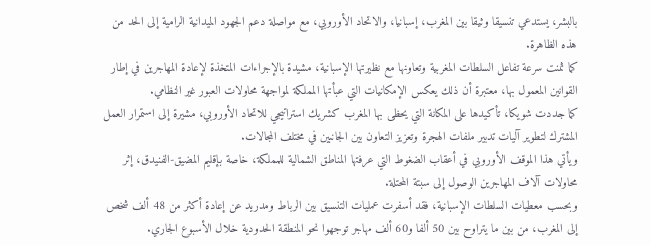بالبشر، يستدعي تنسيقا وثيقا بين المغرب، إسبانيا، والاتحاد الأوروبي، مع مواصلة دعم الجهود الميدانية الرامية إلى الحد من هذه الظاهرة.
كما ثمنت سرعة تفاعل السلطات المغربية وتعاونها مع نظيرتها الإسبانية، مشيدة بالإجراءات المتخذة لإعادة المهاجرين في إطار القوانين المعمول بها، معتبرة أن ذلك يعكس الإمكانيات التي عبأتها المملكة لمواجهة محاولات العبور غير النظامي.
كما جددت شويكا، تأكيدها على المكانة التي يحظى بها المغرب كشريك استراتيجي للاتحاد الأوروبي، مشيرة إلى استمرار العمل المشترك لتطوير آليات تدبير ملفات الهجرة وتعزيز التعاون بين الجانبين في مختلف المجالات.
ويأتي هذا الموقف الأوروبي في أعقاب الضغوط التي عرفتها المناطق الشمالية للمملكة، خاصة بإقليم المضيق-الفنيدق، إثر محاولات آلاف المهاجرين الوصول إلى سبتة المحتلة.
وبحسب معطيات السلطات الإسبانية، فقد أسفرت عمليات التنسيق بين الرباط ومدريد عن إعادة أكثر من 48 ألف شخص إلى المغرب، من بين ما يتراوح بين 50 ألفا و60 ألف مهاجر توجهوا نحو المنطقة الحدودية خلال الأسبوع الجاري.